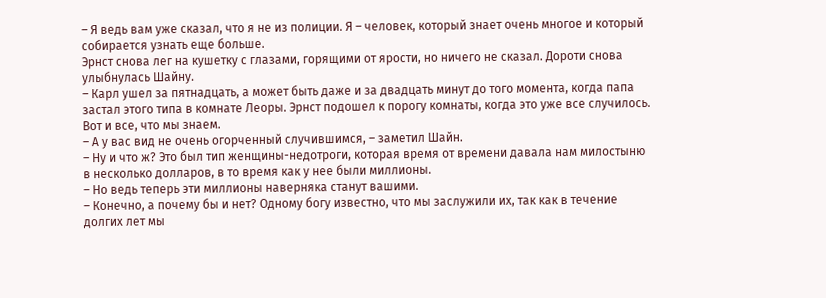– Я ведь вам уже сказал, что я не из полиции. Я – человек, который знает очень многое и который собирается узнать еще больше.
Эрнст снова лег на кушетку с глазами, горящими от ярости, но ничего не сказал. Дороти снова улыбнулась Шайну.
– Карл ушел за пятнадцать, а может быть даже и за двадцать минут до того момента, когда папа застал этого типа в комнате Леоры. Эрнст подошел к порогу комнаты, когда это уже все случилось. Вот и все, что мы знаем.
– А у вас вид не очень огорченный случившимся, – заметил Шайн.
– Ну и что ж? Это был тип женщины-недотроги, которая время от времени давала нам милостыню в несколько долларов, в то время как у нее были миллионы.
– Но ведь теперь эти миллионы наверняка станут вашими.
– Конечно, а почему бы и нет? Одному богу известно, что мы заслужили их, так как в течение долгих лет мы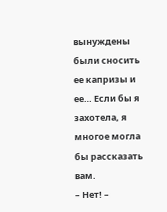вынуждены были сносить ее капризы и ее… Если бы я захотела, я многое могла бы рассказать вам.
– Нет! –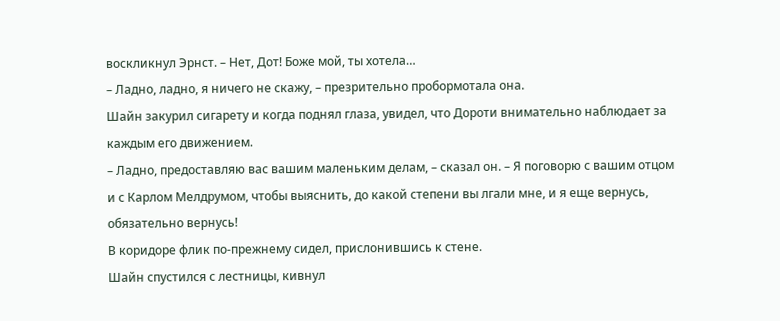воскликнул Эрнст. – Нет, Дот! Боже мой, ты хотела…
– Ладно, ладно, я ничего не скажу, – презрительно пробормотала она.
Шайн закурил сигарету и когда поднял глаза, увидел, что Дороти внимательно наблюдает за каждым его движением.
– Ладно, предоставляю вас вашим маленьким делам, – сказал он. – Я поговорю с вашим отцом и с Карлом Мелдрумом, чтобы выяснить, до какой степени вы лгали мне, и я еще вернусь, обязательно вернусь!
В коридоре флик по-прежнему сидел, прислонившись к стене.
Шайн спустился с лестницы, кивнул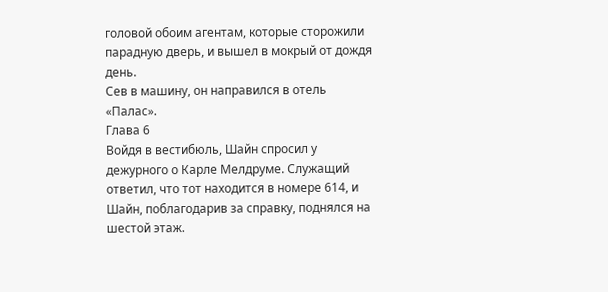головой обоим агентам, которые сторожили парадную дверь, и вышел в мокрый от дождя день.
Сев в машину, он направился в отель «Палас».
Глава 6
Войдя в вестибюль, Шайн спросил у дежурного о Карле Мелдруме. Служащий ответил, что тот находится в номере 614, и Шайн, поблагодарив за справку, поднялся на шестой этаж.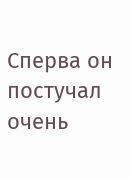Сперва он постучал очень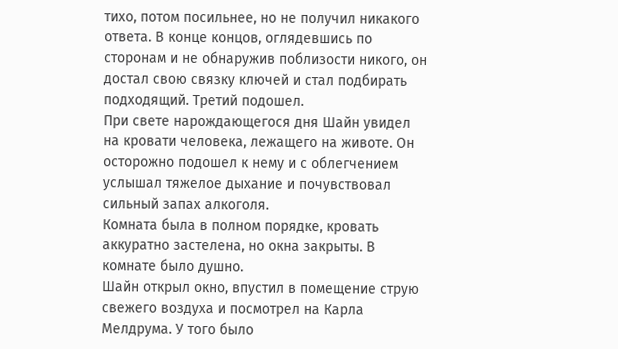тихо, потом посильнее, но не получил никакого ответа. В конце концов, оглядевшись по сторонам и не обнаружив поблизости никого, он достал свою связку ключей и стал подбирать подходящий. Третий подошел.
При свете нарождающегося дня Шайн увидел на кровати человека, лежащего на животе. Он осторожно подошел к нему и с облегчением услышал тяжелое дыхание и почувствовал сильный запах алкоголя.
Комната была в полном порядке, кровать аккуратно застелена, но окна закрыты. В комнате было душно.
Шайн открыл окно, впустил в помещение струю свежего воздуха и посмотрел на Карла Мелдрума. У того было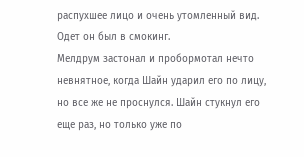распухшее лицо и очень утомленный вид. Одет он был в смокинг.
Мелдрум застонал и пробормотал нечто невнятное, когда Шайн ударил его по лицу, но все же не проснулся. Шайн стукнул его еще раз, но только уже по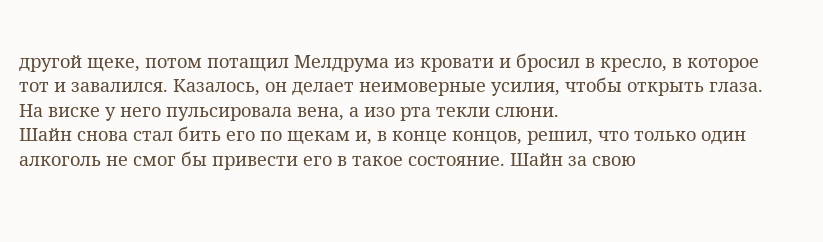другой щеке, потом потащил Мелдрума из кровати и бросил в кресло, в которое тот и завалился. Казалось, он делает неимоверные усилия, чтобы открыть глаза. На виске у него пульсировала вена, а изо рта текли слюни.
Шайн снова стал бить его по щекам и, в конце концов, решил, что только один алкоголь не смог бы привести его в такое состояние. Шайн за свою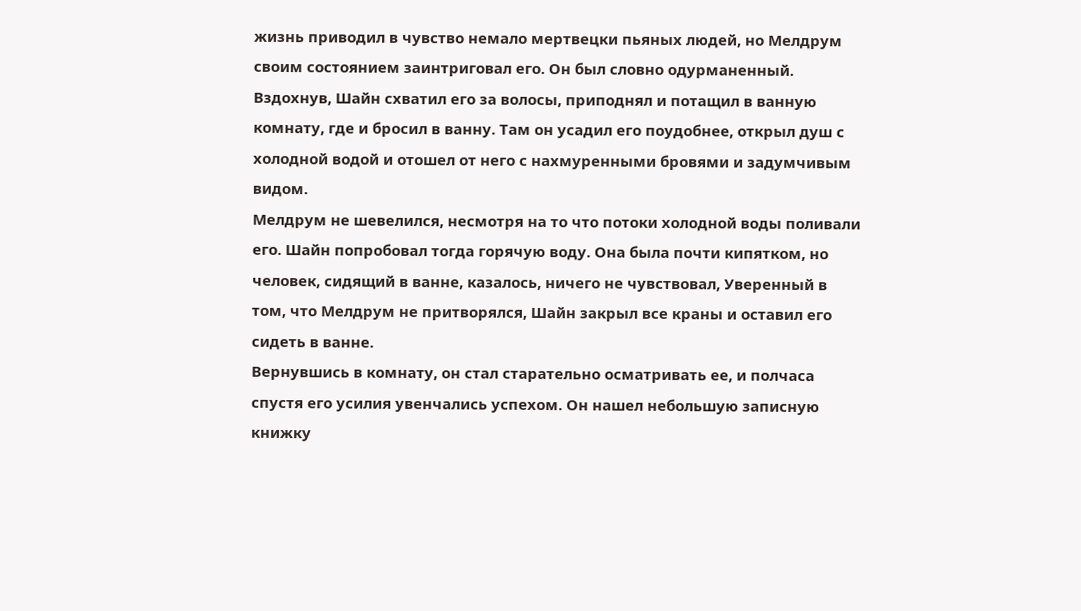жизнь приводил в чувство немало мертвецки пьяных людей, но Мелдрум своим состоянием заинтриговал его. Он был словно одурманенный.
Вздохнув, Шайн схватил его за волосы, приподнял и потащил в ванную комнату, где и бросил в ванну. Там он усадил его поудобнее, открыл душ с холодной водой и отошел от него с нахмуренными бровями и задумчивым видом.
Мелдрум не шевелился, несмотря на то что потоки холодной воды поливали его. Шайн попробовал тогда горячую воду. Она была почти кипятком, но человек, сидящий в ванне, казалось, ничего не чувствовал, Уверенный в том, что Мелдрум не притворялся, Шайн закрыл все краны и оставил его сидеть в ванне.
Вернувшись в комнату, он стал старательно осматривать ее, и полчаса спустя его усилия увенчались успехом. Он нашел небольшую записную книжку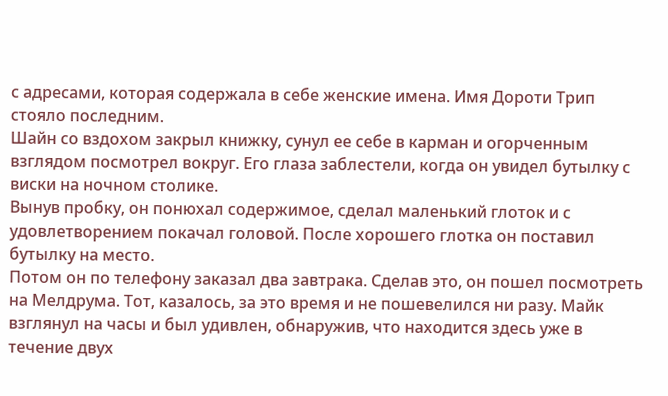с адресами, которая содержала в себе женские имена. Имя Дороти Трип стояло последним.
Шайн со вздохом закрыл книжку, сунул ее себе в карман и огорченным взглядом посмотрел вокруг. Его глаза заблестели, когда он увидел бутылку с виски на ночном столике.
Вынув пробку, он понюхал содержимое, сделал маленький глоток и с удовлетворением покачал головой. После хорошего глотка он поставил бутылку на место.
Потом он по телефону заказал два завтрака. Сделав это, он пошел посмотреть на Мелдрума. Тот, казалось, за это время и не пошевелился ни разу. Майк взглянул на часы и был удивлен, обнаружив, что находится здесь уже в течение двух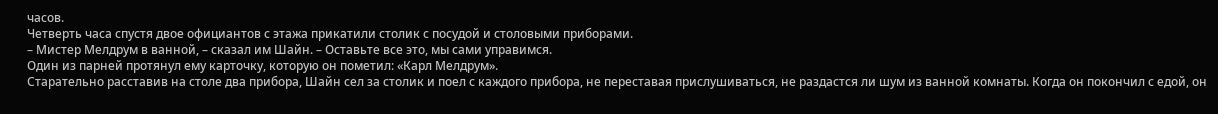часов.
Четверть часа спустя двое официантов с этажа прикатили столик с посудой и столовыми приборами.
– Мистер Мелдрум в ванной, – сказал им Шайн. – Оставьте все это, мы сами управимся.
Один из парней протянул ему карточку, которую он пометил: «Карл Мелдрум».
Старательно расставив на столе два прибора, Шайн сел за столик и поел с каждого прибора, не переставая прислушиваться, не раздастся ли шум из ванной комнаты. Когда он покончил с едой, он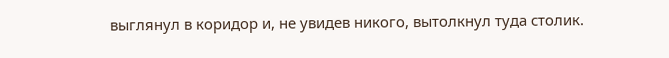выглянул в коридор и, не увидев никого, вытолкнул туда столик.